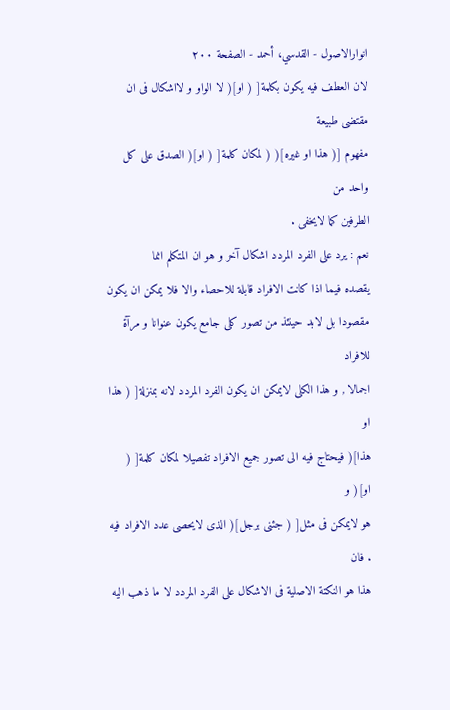انوارالاصول - القدسي، أحمد - الصفحة ٢٠٠
لان العطف فيه يكون بكلمة[ ( او]( لا الواو و لااشكال فى ان مقتضى طبيعة
مفهوم [( هذا او غيره]( ( لمكان كلمة[ ( او]( الصدق على كل واحد من
الطرفين كما لايخفى .
نعم : يرد على الفرد المردد اشكال آخر و هو ان المتكلم انما
يقصده فيما اذا كانت الافراد قابلة للاحصاء والا فلا يمكن ان يكون
مقصودا بل لابد حينئذ من تصور كلى جامع يكون عنوانا و مرآة للافراد
اجمالا , و هذا الكلى لايمكن ان يكون الفرد المردد لانه بمنزلة[ ( هذا او
هذا]( فيحتاج فيه الى تصور جميع الافراد تفصيلا لمكان كلمة[ ( او]( و
هو لايمكن فى مثل[ ( جئنى برجل]( الذى لايحصى عدد الافراد فيه . فان
هذا هو النكتة الاصلية فى الاشكال على الفرد المردد لا ما ذهب اليه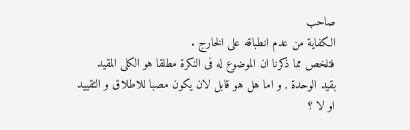صاحب
الكفاية من عدم انطباقه على الخارج .
فتلخص مما ذكرنا ان الموضوع له فى النكرة مطلقا هو الكلى المقيد
بقيد الوحدة , و اما هل هو قابل لان يكون مصبا للاطلاق و التقييد او لا ؟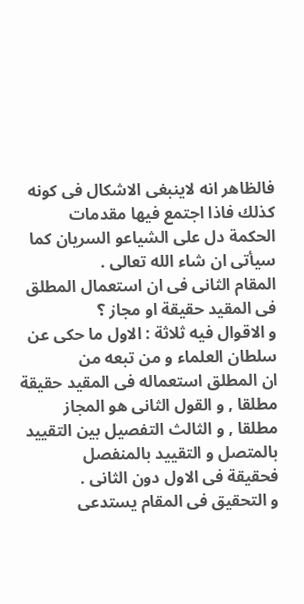فالظاهر انه لاينبغى الاشكال فى كونه كذلك فاذا اجتمع فيها مقدمات
الحكمة دل على الشياعو السريان كما سيأتى ان شاء الله تعالى .
المقام الثانى فى ان استعمال المطلق فى المقيد حقيقة او مجاز ؟
و الاقوال فيه ثلاثة : الاول ما حكى عن سلطان العلماء و من تبعه من
ان المطلق استعماله فى المقيد حقيقة مطلقا , و القول الثانى هو المجاز
مطلقا , و الثالث التفصيل بين التقييد بالمتصل و التقييد بالمنفصل
فحقيقة فى الاول دون الثانى .
و التحقيق فى المقام يستدعى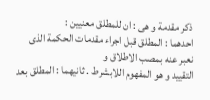ذكر مقدمة و هى : ان للمطلق معنيين :
احدهما : المطلق قبل اجراء مقدمات الحكمة الذى نعبر عنه بمصب الاطلاق و
التقييد و هو المفهوم اللابشرط . ثانيهما : المطلق بعد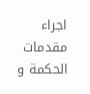اجراء مقدمات
الحكمة و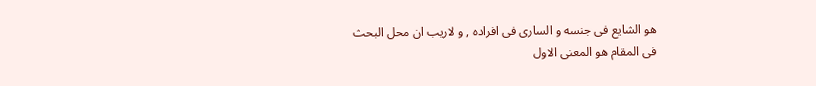هو الشايع فى جنسه و السارى فى افراده , و لاريب ان محل البحث
فى المقام هو المعنى الاول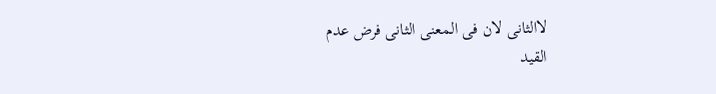لاالثانى لان فى المعنى الثانى فرض عدم
القيد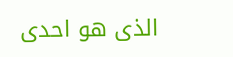الذى هو احدى